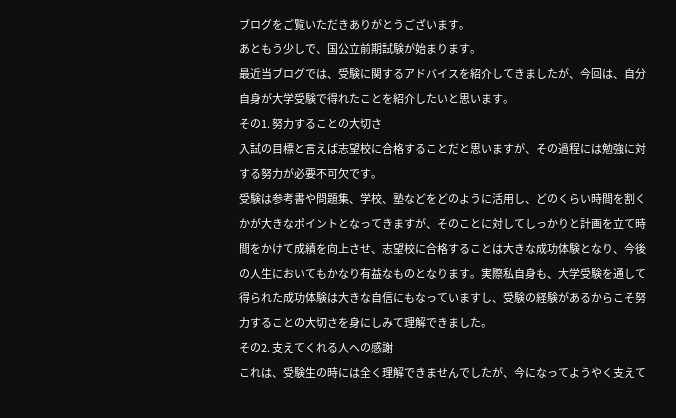ブログをご覧いただきありがとうございます。
あともう少しで、国公立前期試験が始まります。
最近当ブログでは、受験に関するアドバイスを紹介してきましたが、今回は、自分自身が大学受験で得れたことを紹介したいと思います。
その1. 努力することの大切さ
入試の目標と言えば志望校に合格することだと思いますが、その過程には勉強に対する努力が必要不可欠です。
受験は参考書や問題集、学校、塾などをどのように活用し、どのくらい時間を割くかが大きなポイントとなってきますが、そのことに対してしっかりと計画を立て時間をかけて成績を向上させ、志望校に合格することは大きな成功体験となり、今後の人生においてもかなり有益なものとなります。実際私自身も、大学受験を通して得られた成功体験は大きな自信にもなっていますし、受験の経験があるからこそ努力することの大切さを身にしみて理解できました。
その2. 支えてくれる人への感謝
これは、受験生の時には全く理解できませんでしたが、今になってようやく支えて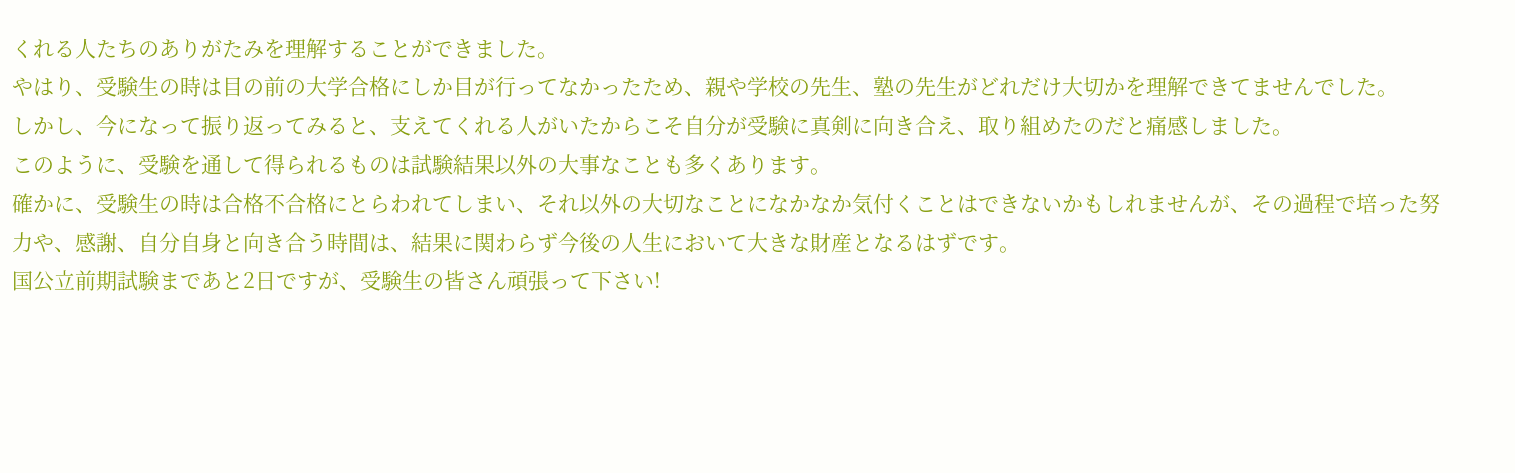くれる人たちのありがたみを理解することができました。
やはり、受験生の時は目の前の大学合格にしか目が行ってなかったため、親や学校の先生、塾の先生がどれだけ大切かを理解できてませんでした。
しかし、今になって振り返ってみると、支えてくれる人がいたからこそ自分が受験に真剣に向き合え、取り組めたのだと痛感しました。
このように、受験を通して得られるものは試験結果以外の大事なことも多くあります。
確かに、受験生の時は合格不合格にとらわれてしまい、それ以外の大切なことになかなか気付くことはできないかもしれませんが、その過程で培った努力や、感謝、自分自身と向き合う時間は、結果に関わらず今後の人生において大きな財産となるはずです。
国公立前期試験まであと2日ですが、受験生の皆さん頑張って下さい!